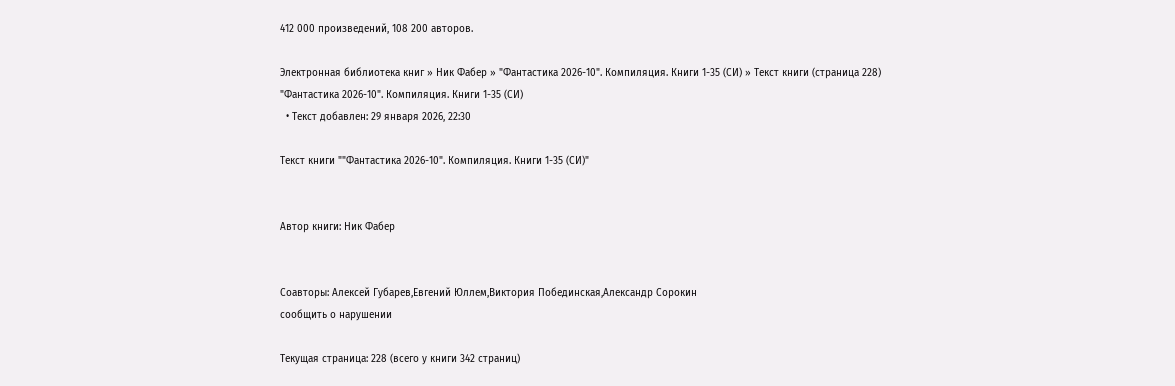412 000 произведений, 108 200 авторов.

Электронная библиотека книг » Ник Фабер » "Фантастика 2026-10". Компиляция. Книги 1-35 (СИ) » Текст книги (страница 228)
"Фантастика 2026-10". Компиляция. Книги 1-35 (СИ)
  • Текст добавлен: 29 января 2026, 22:30

Текст книги ""Фантастика 2026-10". Компиляция. Книги 1-35 (СИ)"


Автор книги: Ник Фабер


Соавторы: Алексей Губарев,Евгений Юллем,Виктория Побединская,Александр Сорокин
сообщить о нарушении

Текущая страница: 228 (всего у книги 342 страниц)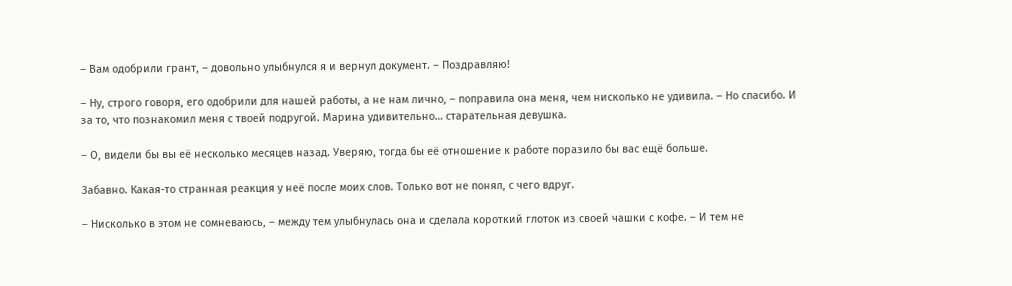– Вам одобрили грант, – довольно улыбнулся я и вернул документ. – Поздравляю!

– Ну, строго говоря, его одобрили для нашей работы, а не нам лично, – поправила она меня, чем нисколько не удивила. – Но спасибо. И за то, что познакомил меня с твоей подругой. Марина удивительно… старательная девушка.

– О, видели бы вы её несколько месяцев назад. Уверяю, тогда бы её отношение к работе поразило бы вас ещё больше.

Забавно. Какая-то странная реакция у неё после моих слов. Только вот не понял, с чего вдруг.

– Нисколько в этом не сомневаюсь, – между тем улыбнулась она и сделала короткий глоток из своей чашки с кофе. – И тем не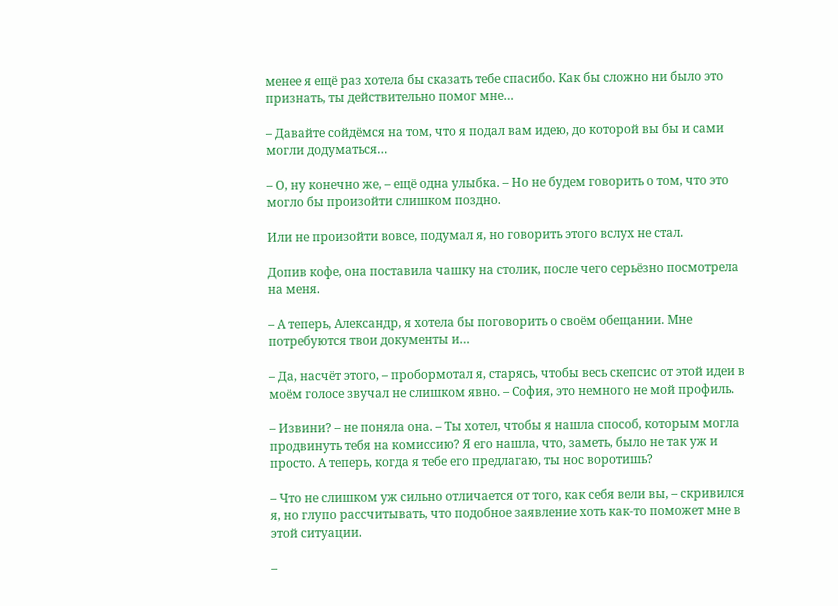менее я ещё раз хотела бы сказать тебе спасибо. Как бы сложно ни было это признать, ты действительно помог мне…

– Давайте сойдёмся на том, что я подал вам идею, до которой вы бы и сами могли додуматься…

– О, ну конечно же, – ещё одна улыбка. – Но не будем говорить о том, что это могло бы произойти слишком поздно.

Или не произойти вовсе, подумал я, но говорить этого вслух не стал.

Допив кофе, она поставила чашку на столик, после чего серьёзно посмотрела на меня.

– А теперь, Александр, я хотела бы поговорить о своём обещании. Мне потребуются твои документы и…

– Да, насчёт этого, – пробормотал я, старясь, чтобы весь скепсис от этой идеи в моём голосе звучал не слишком явно. – София, это немного не мой профиль.

– Извини? – не поняла она. – Ты хотел, чтобы я нашла способ, которым могла продвинуть тебя на комиссию? Я его нашла, что, заметь, было не так уж и просто. А теперь, когда я тебе его предлагаю, ты нос воротишь?

– Что не слишком уж сильно отличается от того, как себя вели вы, – скривился я, но глупо рассчитывать, что подобное заявление хоть как-то поможет мне в этой ситуации.

–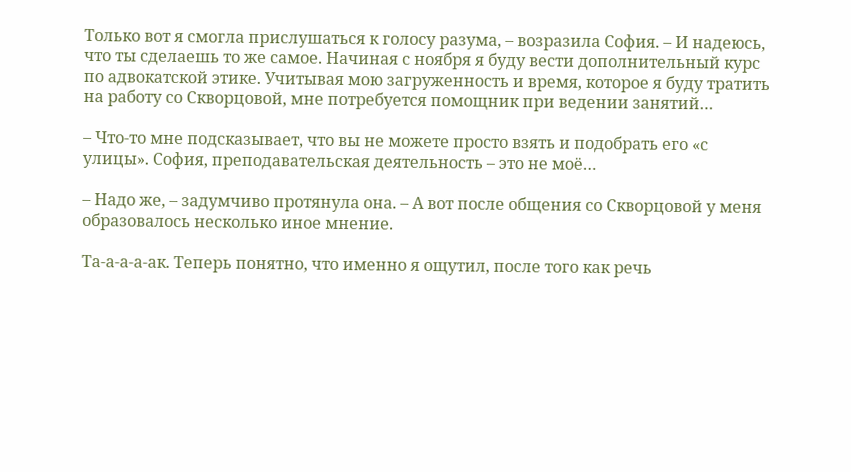Только вот я смогла прислушаться к голосу разума, – возразила София. – И надеюсь, что ты сделаешь то же самое. Начиная с ноября я буду вести дополнительный курс по адвокатской этике. Учитывая мою загруженность и время, которое я буду тратить на работу со Скворцовой, мне потребуется помощник при ведении занятий…

– Что-то мне подсказывает, что вы не можете просто взять и подобрать его «с улицы». София, преподавательская деятельность – это не моё…

– Надо же, – задумчиво протянула она. – А вот после общения со Скворцовой у меня образовалось несколько иное мнение.

Та-а-а-а-ак. Теперь понятно, что именно я ощутил, после того как речь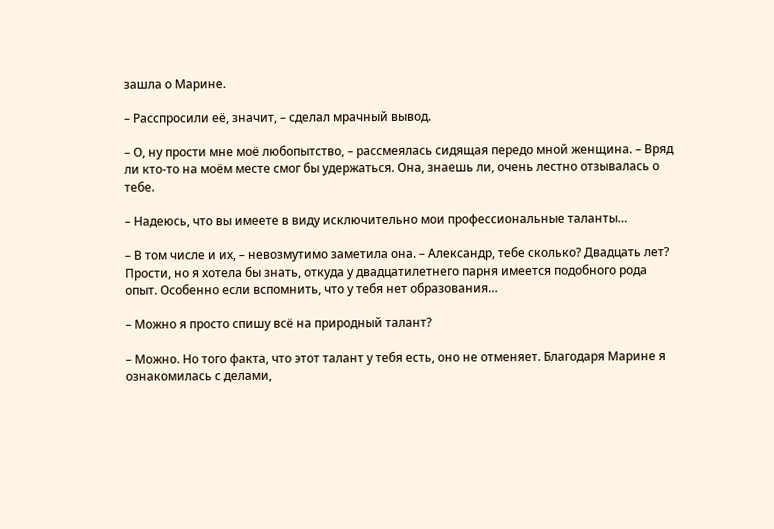зашла о Марине.

– Расспросили её, значит, – сделал мрачный вывод.

– О, ну прости мне моё любопытство, – рассмеялась сидящая передо мной женщина. – Вряд ли кто-то на моём месте смог бы удержаться. Она, знаешь ли, очень лестно отзывалась о тебе.

– Надеюсь, что вы имеете в виду исключительно мои профессиональные таланты…

– В том числе и их, – невозмутимо заметила она. – Александр, тебе сколько? Двадцать лет? Прости, но я хотела бы знать, откуда у двадцатилетнего парня имеется подобного рода опыт. Особенно если вспомнить, что у тебя нет образования…

– Можно я просто спишу всё на природный талант?

– Можно. Но того факта, что этот талант у тебя есть, оно не отменяет. Благодаря Марине я ознакомилась с делами,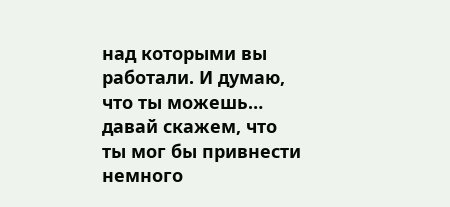над которыми вы работали. И думаю, что ты можешь… давай скажем, что ты мог бы привнести немного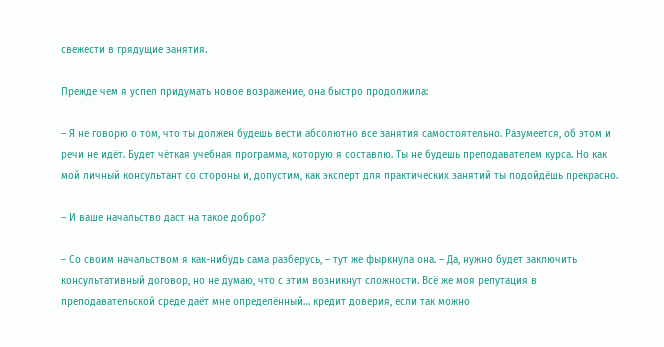свежести в грядущие занятия.

Прежде чем я успел придумать новое возражение, она быстро продолжила:

– Я не говорю о том, что ты должен будешь вести абсолютно все занятия самостоятельно. Разумеется, об этом и речи не идёт. Будет чёткая учебная программа, которую я составлю. Ты не будешь преподавателем курса. Но как мой личный консультант со стороны и, допустим, как эксперт для практических занятий ты подойдёшь прекрасно.

– И ваше начальство даст на такое добро?

– Со своим начальством я как-нибудь сама разберусь, – тут же фыркнула она. – Да, нужно будет заключить консультативный договор, но не думаю, что с этим возникнут сложности. Всё же моя репутация в преподавательской среде даёт мне определённый… кредит доверия, если так можно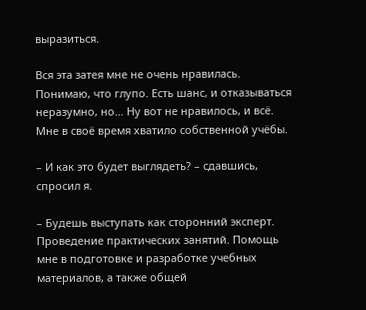выразиться.

Вся эта затея мне не очень нравилась. Понимаю, что глупо. Есть шанс, и отказываться неразумно, но… Ну вот не нравилось, и всё. Мне в своё время хватило собственной учёбы.

– И как это будет выглядеть? – сдавшись, спросил я.

– Будешь выступать как сторонний эксперт. Проведение практических занятий. Помощь мне в подготовке и разработке учебных материалов, а также общей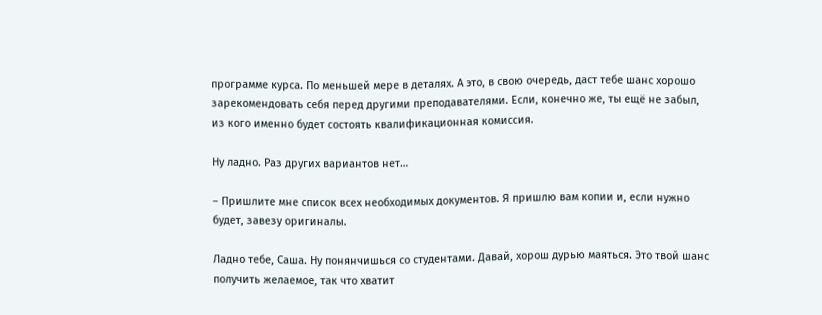программе курса. По меньшей мере в деталях. А это, в свою очередь, даст тебе шанс хорошо зарекомендовать себя перед другими преподавателями. Если, конечно же, ты ещё не забыл, из кого именно будет состоять квалификационная комиссия.

Ну ладно. Раз других вариантов нет…

– Пришлите мне список всех необходимых документов. Я пришлю вам копии и, если нужно будет, завезу оригиналы.

Ладно тебе, Саша. Ну понянчишься со студентами. Давай, хорош дурью маяться. Это твой шанс получить желаемое, так что хватит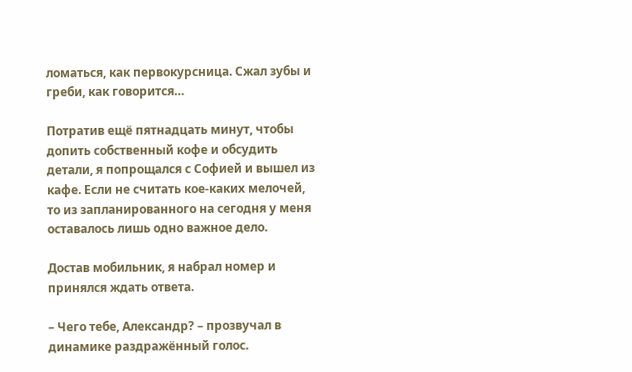ломаться, как первокурсница. Сжал зубы и греби, как говорится…

Потратив ещё пятнадцать минут, чтобы допить собственный кофе и обсудить детали, я попрощался с Софией и вышел из кафе. Если не считать кое-каких мелочей, то из запланированного на сегодня у меня оставалось лишь одно важное дело.

Достав мобильник, я набрал номер и принялся ждать ответа.

– Чего тебе, Александр? – прозвучал в динамике раздражённый голос.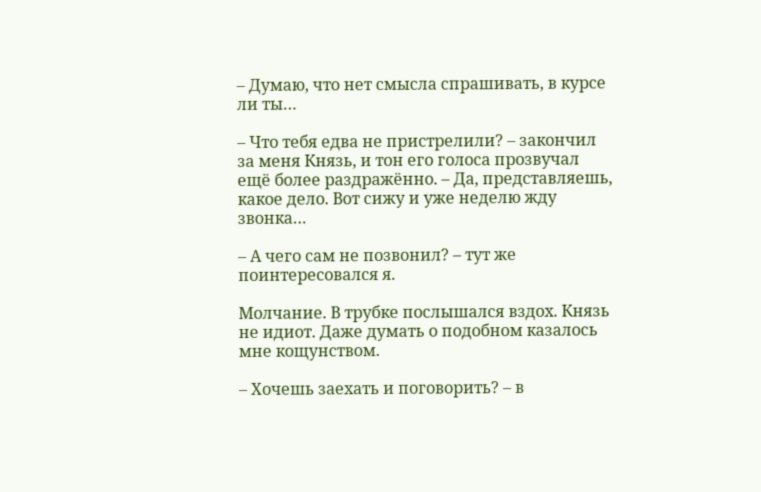– Думаю, что нет смысла спрашивать, в курсе ли ты…

– Что тебя едва не пристрелили? – закончил за меня Князь, и тон его голоса прозвучал ещё более раздражённо. – Да, представляешь, какое дело. Вот сижу и уже неделю жду звонка…

– А чего сам не позвонил? – тут же поинтересовался я.

Молчание. В трубке послышался вздох. Князь не идиот. Даже думать о подобном казалось мне кощунством.

– Хочешь заехать и поговорить? – в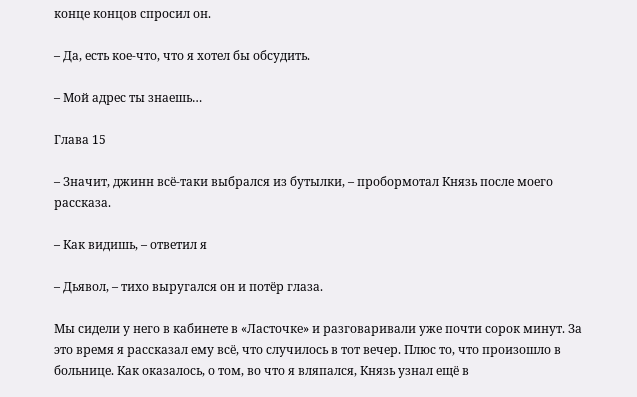конце концов спросил он.

– Да, есть кое-что, что я хотел бы обсудить.

– Мой адрес ты знаешь…

Глава 15

– Значит, джинн всё-таки выбрался из бутылки, – пробормотал Князь после моего рассказа.

– Как видишь, – ответил я

– Дьявол, – тихо выругался он и потёр глаза.

Мы сидели у него в кабинете в «Ласточке» и разговаривали уже почти сорок минут. За это время я рассказал ему всё, что случилось в тот вечер. Плюс то, что произошло в больнице. Как оказалось, о том, во что я вляпался, Князь узнал ещё в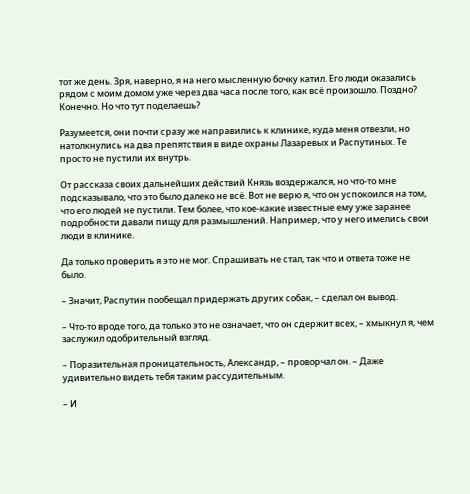тот же день. Зря, наверно, я на него мысленную бочку катил. Его люди оказались рядом с моим домом уже через два часа после того, как всё произошло. Поздно? Конечно. Но что тут поделаешь?

Разумеется, они почти сразу же направились к клинике, куда меня отвезли, но натолкнулись на два препятствия в виде охраны Лазаревых и Распутиных. Те просто не пустили их внутрь.

От рассказа своих дальнейших действий Князь воздержался, но что-то мне подсказывало, что это было далеко не всё. Вот не верю я, что он успокоился на том, что его людей не пустили. Тем более, что кое-какие известные ему уже заранее подробности давали пищу для размышлений. Например, что у него имелись свои люди в клинике.

Да только проверить я это не мог. Спрашивать не стал, так что и ответа тоже не было.

– Значит, Распутин пообещал придержать других собак, – сделал он вывод.

– Что-то вроде того, да только это не означает, что он сдержит всех, – хмыкнул я, чем заслужил одобрительный взгляд.

– Поразительная проницательность, Александр, – проворчал он. – Даже удивительно видеть тебя таким рассудительным.

– И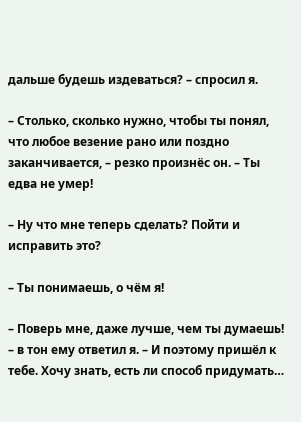дальше будешь издеваться? – спросил я.

– Столько, сколько нужно, чтобы ты понял, что любое везение рано или поздно заканчивается, – резко произнёс он. – Ты едва не умер!

– Ну что мне теперь сделать? Пойти и исправить это?

– Ты понимаешь, о чём я!

– Поверь мне, даже лучше, чем ты думаешь! – в тон ему ответил я. – И поэтому пришёл к тебе. Хочу знать, есть ли способ придумать…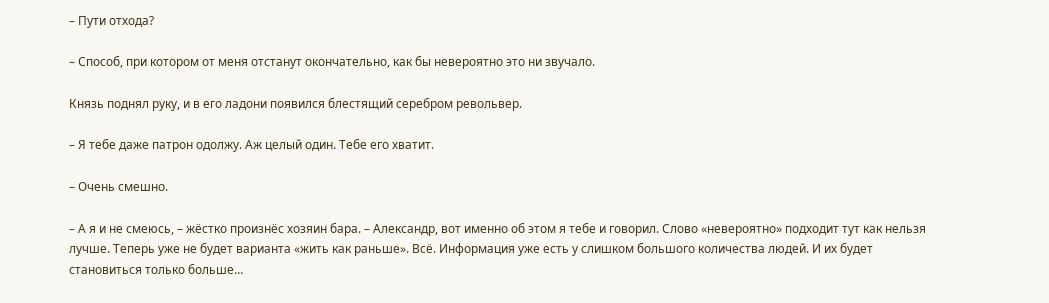– Пути отхода?

– Способ, при котором от меня отстанут окончательно, как бы невероятно это ни звучало.

Князь поднял руку, и в его ладони появился блестящий серебром револьвер.

– Я тебе даже патрон одолжу. Аж целый один. Тебе его хватит.

– Очень смешно.

– А я и не смеюсь, – жёстко произнёс хозяин бара. – Александр, вот именно об этом я тебе и говорил. Слово «невероятно» подходит тут как нельзя лучше. Теперь уже не будет варианта «жить как раньше». Всё. Информация уже есть у слишком большого количества людей. И их будет становиться только больше…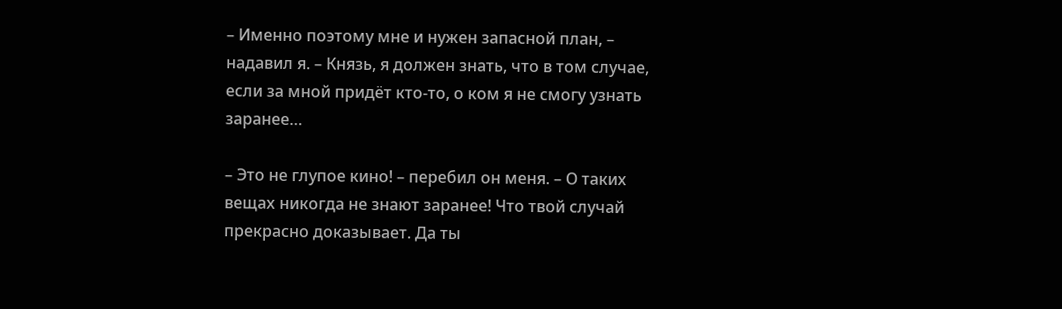– Именно поэтому мне и нужен запасной план, – надавил я. – Князь, я должен знать, что в том случае, если за мной придёт кто-то, о ком я не смогу узнать заранее…

– Это не глупое кино! – перебил он меня. – О таких вещах никогда не знают заранее! Что твой случай прекрасно доказывает. Да ты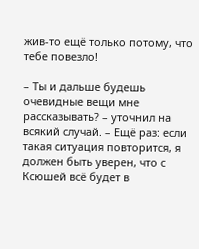жив-то ещё только потому, что тебе повезло!

– Ты и дальше будешь очевидные вещи мне рассказывать? – уточнил на всякий случай. – Ещё раз: если такая ситуация повторится, я должен быть уверен, что с Ксюшей всё будет в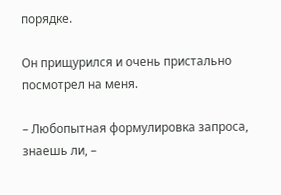порядке.

Он прищурился и очень пристально посмотрел на меня.

– Любопытная формулировка запроса, знаешь ли, –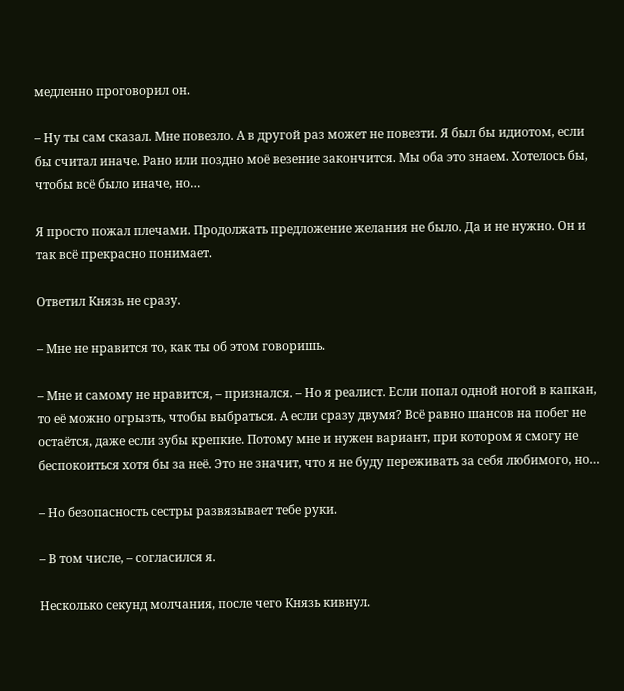медленно проговорил он.

– Ну ты сам сказал. Мне повезло. А в другой раз может не повезти. Я был бы идиотом, если бы считал иначе. Рано или поздно моё везение закончится. Мы оба это знаем. Хотелось бы, чтобы всё было иначе, но…

Я просто пожал плечами. Продолжать предложение желания не было. Да и не нужно. Он и так всё прекрасно понимает.

Ответил Князь не сразу.

– Мне не нравится то, как ты об этом говоришь.

– Мне и самому не нравится, – признался. – Но я реалист. Если попал одной ногой в капкан, то её можно огрызть, чтобы выбраться. А если сразу двумя? Всё равно шансов на побег не остаётся, даже если зубы крепкие. Потому мне и нужен вариант, при котором я смогу не беспокоиться хотя бы за неё. Это не значит, что я не буду переживать за себя любимого, но…

– Но безопасность сестры развязывает тебе руки.

– В том числе, – согласился я.

Несколько секунд молчания, после чего Князь кивнул.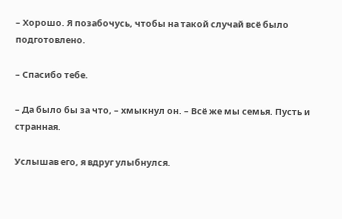– Хорошо. Я позабочусь, чтобы на такой случай всё было подготовлено.

– Спасибо тебе.

– Да было бы за что, – хмыкнул он. – Всё же мы семья. Пусть и странная.

Услышав его, я вдруг улыбнулся.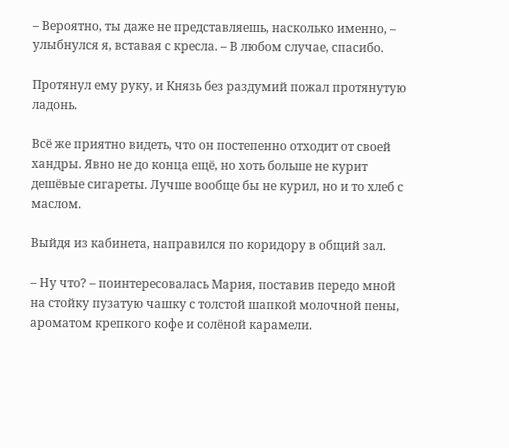– Вероятно, ты даже не представляешь, насколько именно, – улыбнулся я, вставая с кресла. – В любом случае, спасибо.

Протянул ему руку, и Князь без раздумий пожал протянутую ладонь.

Всё же приятно видеть, что он постепенно отходит от своей хандры. Явно не до конца ещё, но хоть больше не курит дешёвые сигареты. Лучше вообще бы не курил, но и то хлеб с маслом.

Выйдя из кабинета, направился по коридору в общий зал.

– Ну что? – поинтересовалась Мария, поставив передо мной на стойку пузатую чашку с толстой шапкой молочной пены, ароматом крепкого кофе и солёной карамели.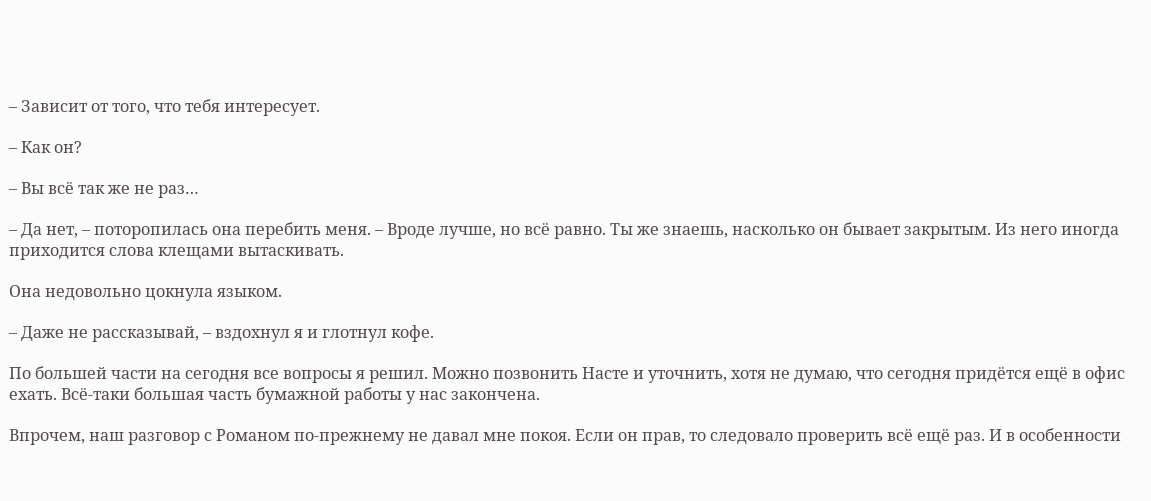– Зависит от того, что тебя интересует.

– Как он?

– Вы всё так же не раз…

– Да нет, – поторопилась она перебить меня. – Вроде лучше, но всё равно. Ты же знаешь, насколько он бывает закрытым. Из него иногда приходится слова клещами вытаскивать.

Она недовольно цокнула языком.

– Даже не рассказывай, – вздохнул я и глотнул кофе.

По большей части на сегодня все вопросы я решил. Можно позвонить Насте и уточнить, хотя не думаю, что сегодня придётся ещё в офис ехать. Всё-таки большая часть бумажной работы у нас закончена.

Впрочем, наш разговор с Романом по-прежнему не давал мне покоя. Если он прав, то следовало проверить всё ещё раз. И в особенности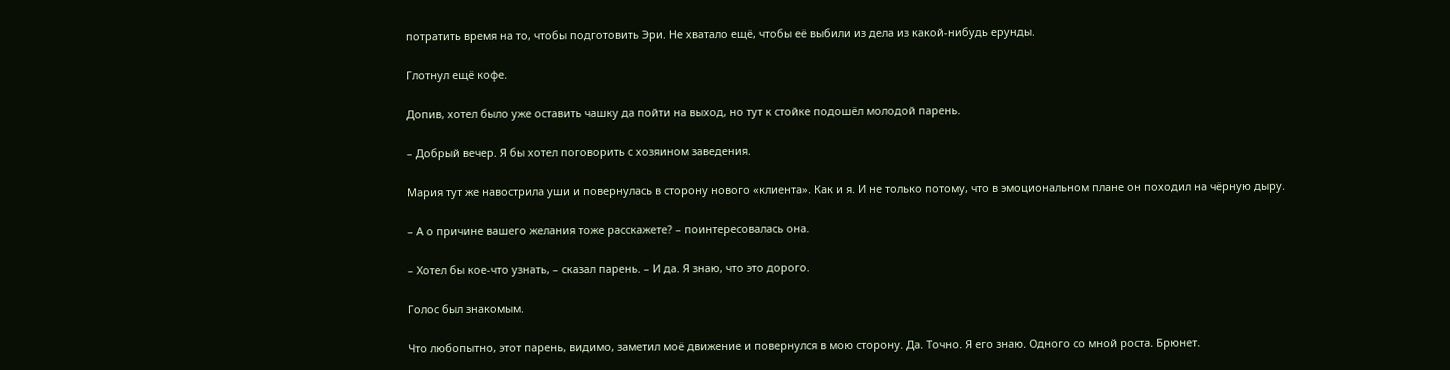потратить время на то, чтобы подготовить Эри. Не хватало ещё, чтобы её выбили из дела из какой-нибудь ерунды.

Глотнул ещё кофе.

Допив, хотел было уже оставить чашку да пойти на выход, но тут к стойке подошёл молодой парень.

– Добрый вечер. Я бы хотел поговорить с хозяином заведения.

Мария тут же навострила уши и повернулась в сторону нового «клиента». Как и я. И не только потому, что в эмоциональном плане он походил на чёрную дыру.

– А о причине вашего желания тоже расскажете? – поинтересовалась она.

– Хотел бы кое-что узнать, – сказал парень. – И да. Я знаю, что это дорого.

Голос был знакомым.

Что любопытно, этот парень, видимо, заметил моё движение и повернулся в мою сторону. Да. Точно. Я его знаю. Одного со мной роста. Брюнет.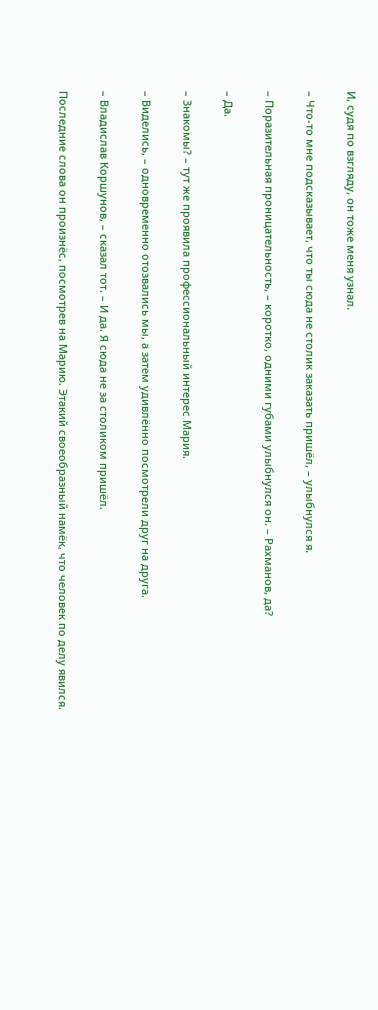И, судя по взгляду, он тоже меня узнал.

– Что-то мне подсказывает, что ты сюда не столик заказать пришёл, – улыбнулся я.

– Поразительная проницательность, – коротко, одними губами улыбнулся он. – Рахманов, да?

– Да.

– Знакомы? – тут же проявила профессиональный интерес Мария.

– Виделись, – одновременно отозвались мы, а затем удивлённо посмотрели друг на друга.

– Владислав Коршунов, – сказал тот. – И да. Я сюда не за столиком пришёл.

Последние слова он произнёс, посмотрев на Марию. Этакий своеобразный намёк, что человек по делу явился.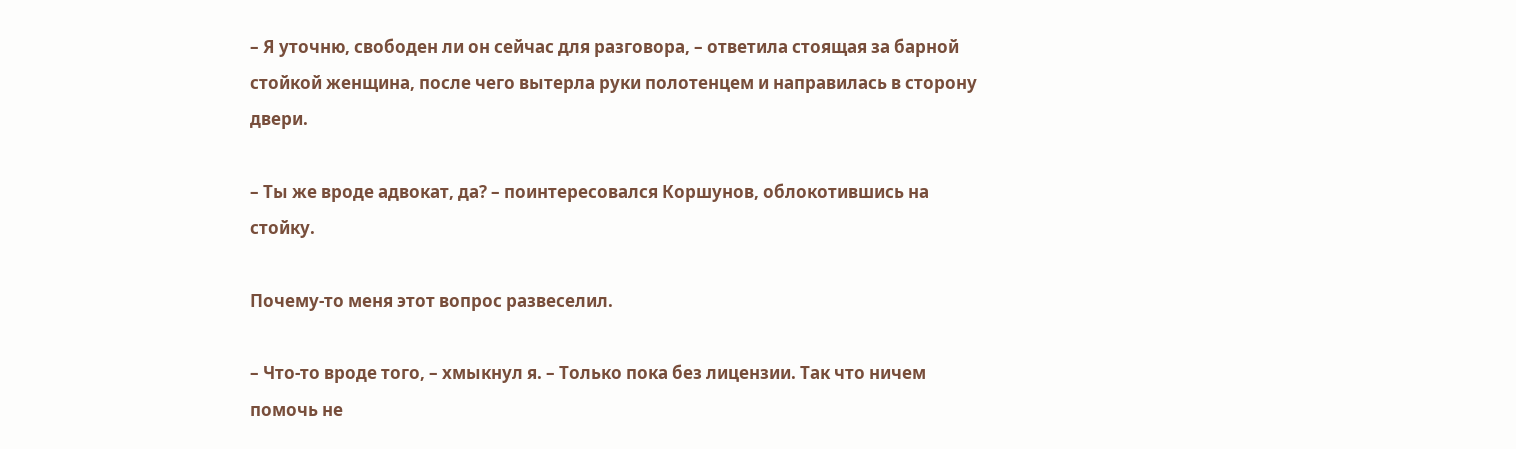– Я уточню, свободен ли он сейчас для разговора, – ответила стоящая за барной стойкой женщина, после чего вытерла руки полотенцем и направилась в сторону двери.

– Ты же вроде адвокат, да? – поинтересовался Коршунов, облокотившись на стойку.

Почему-то меня этот вопрос развеселил.

– Что-то вроде того, – хмыкнул я. – Только пока без лицензии. Так что ничем помочь не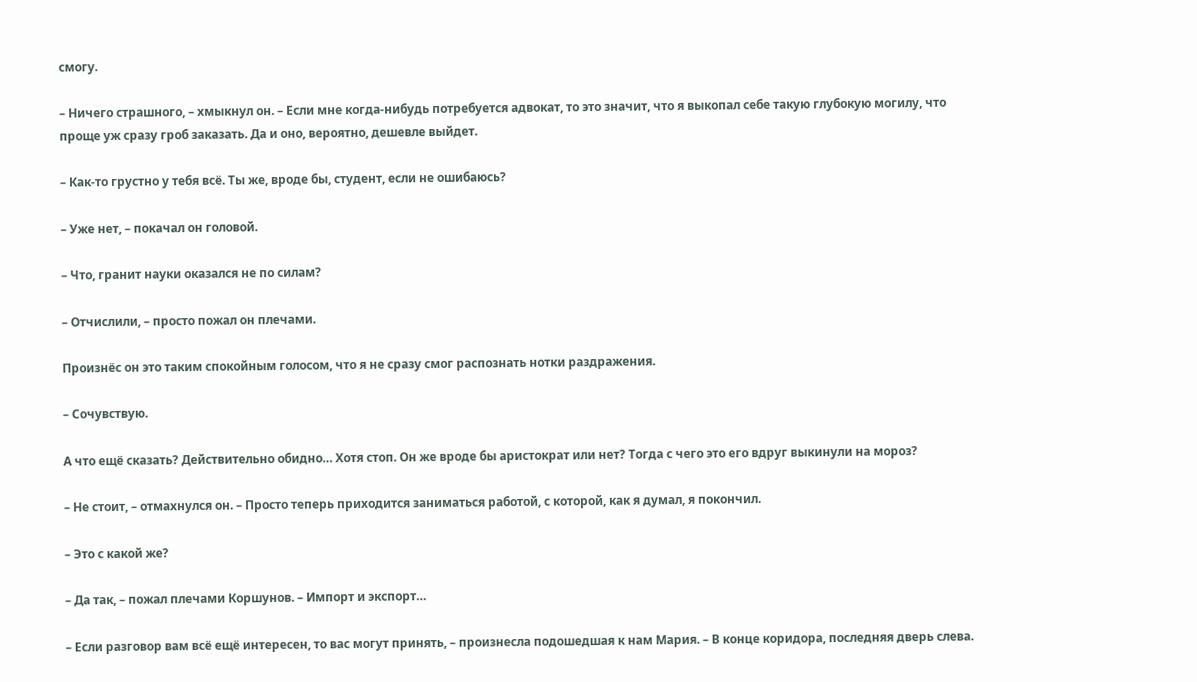смогу.

– Ничего страшного, – хмыкнул он. – Если мне когда-нибудь потребуется адвокат, то это значит, что я выкопал себе такую глубокую могилу, что проще уж сразу гроб заказать. Да и оно, вероятно, дешевле выйдет.

– Как-то грустно у тебя всё. Ты же, вроде бы, студент, если не ошибаюсь?

– Уже нет, – покачал он головой.

– Что, гранит науки оказался не по силам?

– Отчислили, – просто пожал он плечами.

Произнёс он это таким спокойным голосом, что я не сразу смог распознать нотки раздражения.

– Сочувствую.

А что ещё сказать? Действительно обидно… Хотя стоп. Он же вроде бы аристократ или нет? Тогда с чего это его вдруг выкинули на мороз?

– Не стоит, – отмахнулся он. – Просто теперь приходится заниматься работой, с которой, как я думал, я покончил.

– Это с какой же?

– Да так, – пожал плечами Коршунов. – Импорт и экспорт…

– Если разговор вам всё ещё интересен, то вас могут принять, – произнесла подошедшая к нам Мария. – В конце коридора, последняя дверь слева.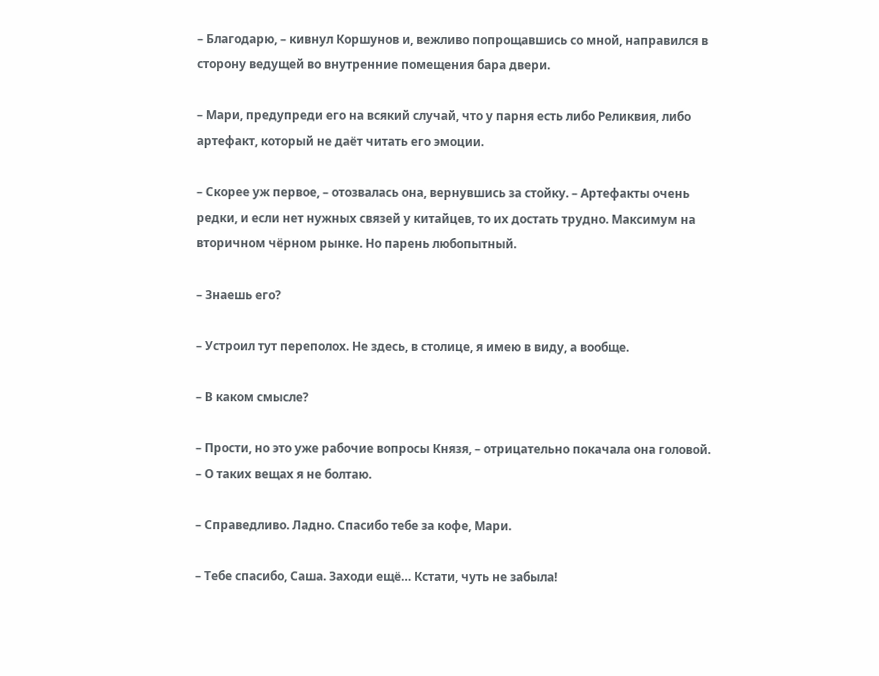– Благодарю, – кивнул Коршунов и, вежливо попрощавшись со мной, направился в сторону ведущей во внутренние помещения бара двери.

– Мари, предупреди его на всякий случай, что у парня есть либо Реликвия, либо артефакт, который не даёт читать его эмоции.

– Скорее уж первое, – отозвалась она, вернувшись за стойку. – Артефакты очень редки, и если нет нужных связей у китайцев, то их достать трудно. Максимум на вторичном чёрном рынке. Но парень любопытный.

– Знаешь его?

– Устроил тут переполох. Не здесь, в столице, я имею в виду, а вообще.

– В каком смысле?

– Прости, но это уже рабочие вопросы Князя, – отрицательно покачала она головой. – О таких вещах я не болтаю.

– Справедливо. Ладно. Спасибо тебе за кофе, Мари.

– Тебе спасибо, Саша. Заходи ещё… Кстати, чуть не забыла!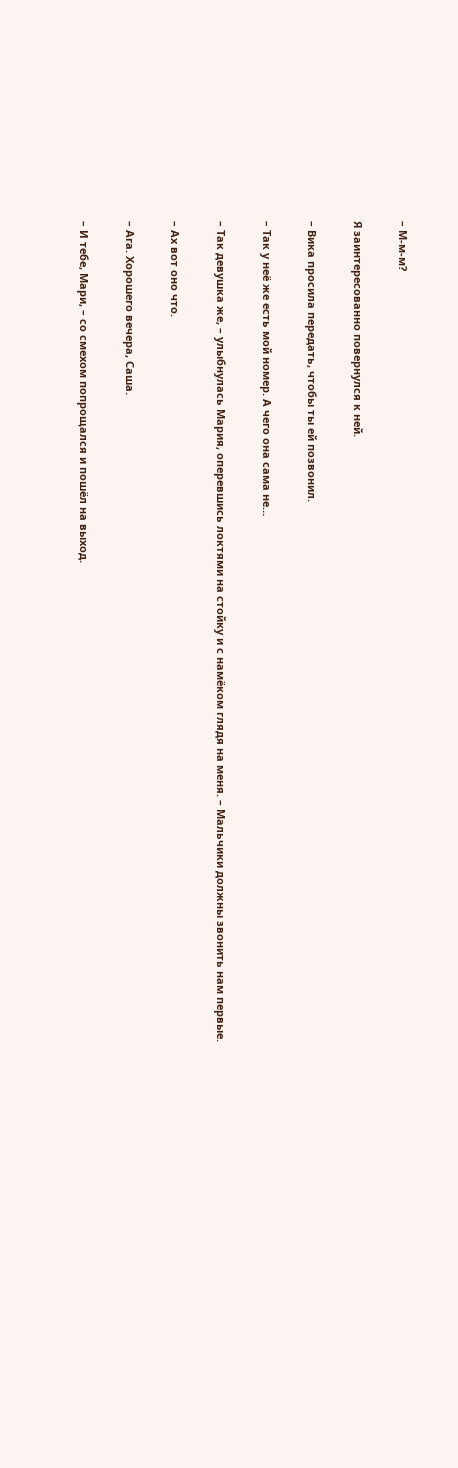– М-м-м?

Я заинтересованно повернулся к ней.

– Вика просила передать, чтобы ты ей позвонил.

– Так у неё же есть мой номер. А чего она сама не…

– Так девушка же, – улыбнулась Мария, оперевшись локтями на стойку и с намёком глядя на меня. – Мальчики должны звонить нам первые.

– Ах вот оно что.

– Ага. Хорошего вечера, Саша.

– И тебе, Мари, – со смехом попрощался и пошёл на выход.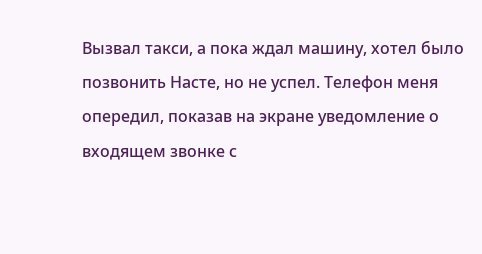Вызвал такси, а пока ждал машину, хотел было позвонить Насте, но не успел. Телефон меня опередил, показав на экране уведомление о входящем звонке с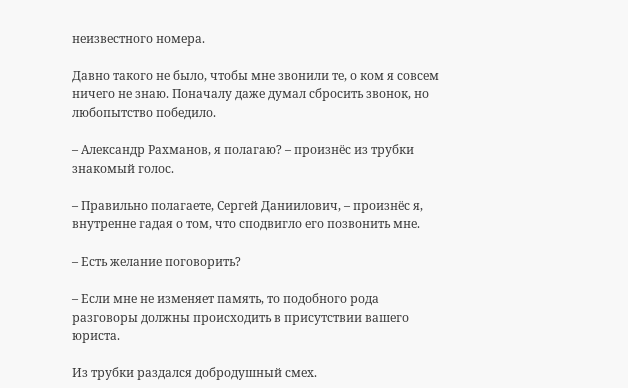неизвестного номера.

Давно такого не было, чтобы мне звонили те, о ком я совсем ничего не знаю. Поначалу даже думал сбросить звонок, но любопытство победило.

– Александр Рахманов, я полагаю? – произнёс из трубки знакомый голос.

– Правильно полагаете, Сергей Даниилович, – произнёс я, внутренне гадая о том, что сподвигло его позвонить мне.

– Есть желание поговорить?

– Если мне не изменяет память, то подобного рода разговоры должны происходить в присутствии вашего юриста.

Из трубки раздался добродушный смех.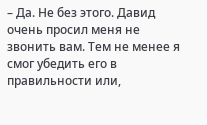– Да. Не без этого. Давид очень просил меня не звонить вам. Тем не менее я смог убедить его в правильности или,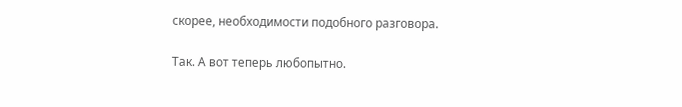скорее, необходимости подобного разговора.

Так. А вот теперь любопытно.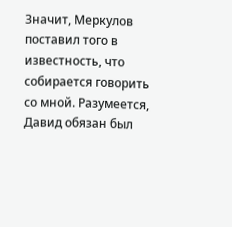Значит, Меркулов поставил того в известность, что собирается говорить со мной. Разумеется, Давид обязан был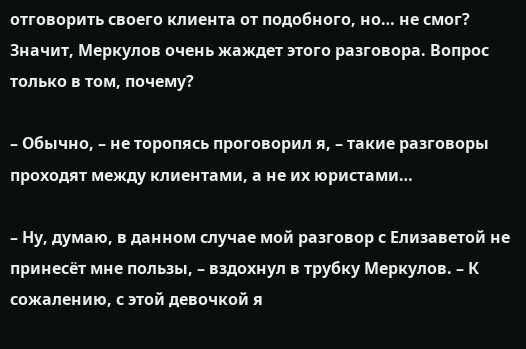отговорить своего клиента от подобного, но… не смог? Значит, Меркулов очень жаждет этого разговора. Вопрос только в том, почему?

– Обычно, – не торопясь проговорил я, – такие разговоры проходят между клиентами, а не их юристами…

– Ну, думаю, в данном случае мой разговор с Елизаветой не принесёт мне пользы, – вздохнул в трубку Меркулов. – К сожалению, с этой девочкой я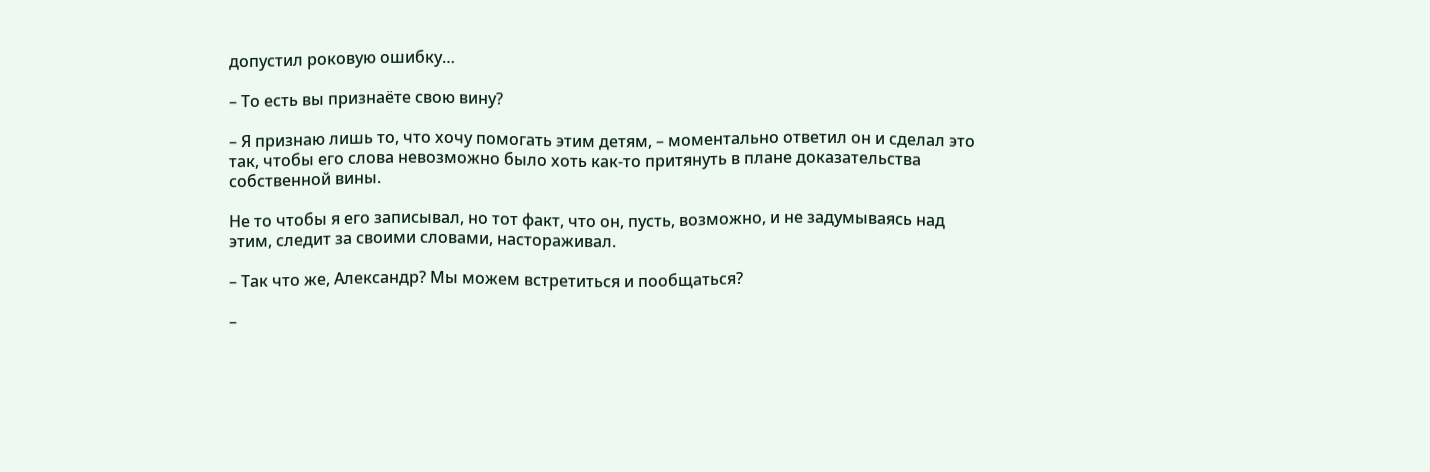допустил роковую ошибку…

– То есть вы признаёте свою вину?

– Я признаю лишь то, что хочу помогать этим детям, – моментально ответил он и сделал это так, чтобы его слова невозможно было хоть как-то притянуть в плане доказательства собственной вины.

Не то чтобы я его записывал, но тот факт, что он, пусть, возможно, и не задумываясь над этим, следит за своими словами, настораживал.

– Так что же, Александр? Мы можем встретиться и пообщаться?

–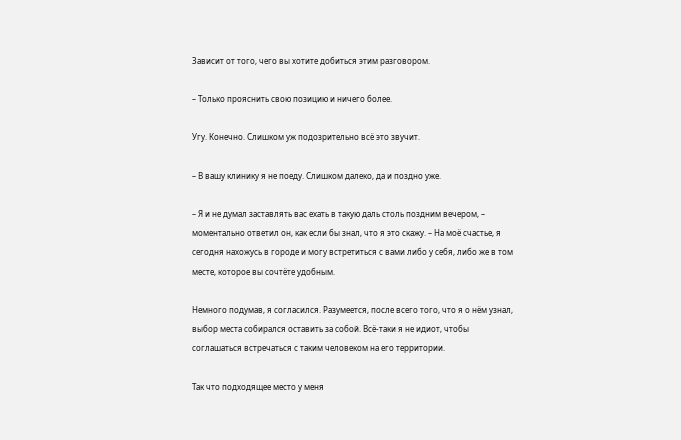Зависит от того, чего вы хотите добиться этим разговором.

– Только прояснить свою позицию и ничего более.

Угу. Конечно. Слишком уж подозрительно всё это звучит.

– В вашу клинику я не поеду. Слишком далеко, да и поздно уже.

– Я и не думал заставлять вас ехать в такую даль столь поздним вечером, – моментально ответил он, как если бы знал, что я это скажу. – На моё счастье, я сегодня нахожусь в городе и могу встретиться с вами либо у себя, либо же в том месте, которое вы сочтёте удобным.

Немного подумав, я согласился. Разумеется, после всего того, что я о нём узнал, выбор места собирался оставить за собой. Всё-таки я не идиот, чтобы соглашаться встречаться с таким человеком на его территории.

Так что подходящее место у меня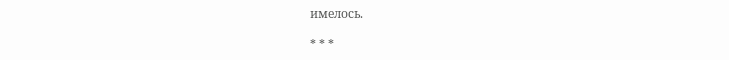имелось.

* * *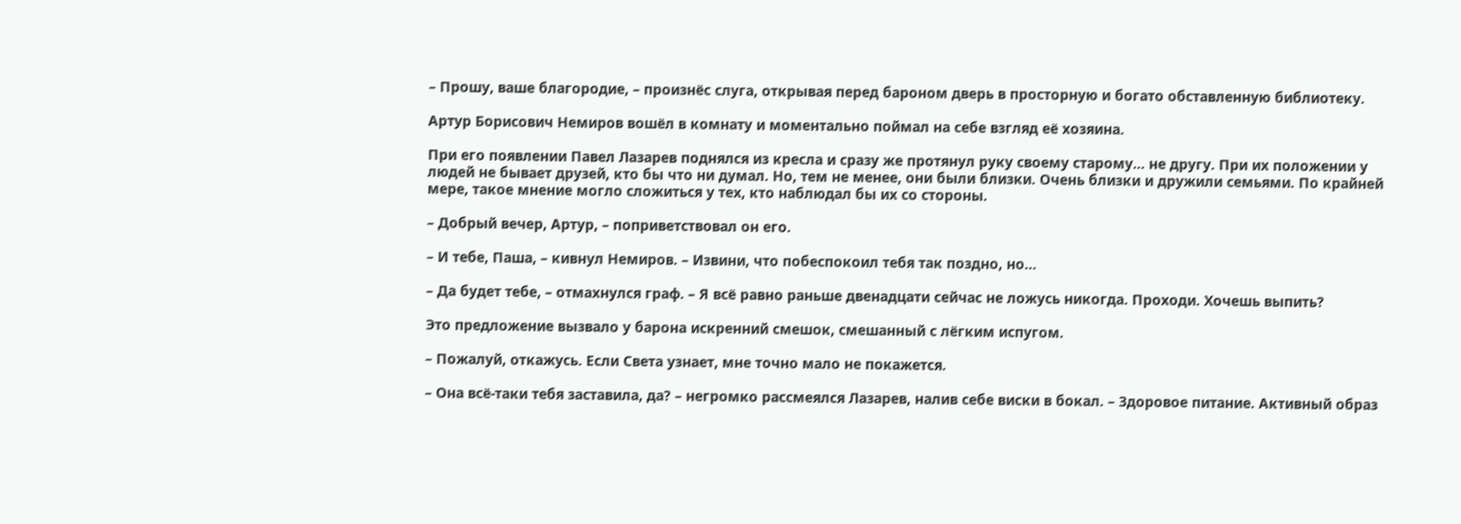– Прошу, ваше благородие, – произнёс слуга, открывая перед бароном дверь в просторную и богато обставленную библиотеку.

Артур Борисович Немиров вошёл в комнату и моментально поймал на себе взгляд её хозяина.

При его появлении Павел Лазарев поднялся из кресла и сразу же протянул руку своему старому… не другу. При их положении у людей не бывает друзей, кто бы что ни думал. Но, тем не менее, они были близки. Очень близки и дружили семьями. По крайней мере, такое мнение могло сложиться у тех, кто наблюдал бы их со стороны.

– Добрый вечер, Артур, – поприветствовал он его.

– И тебе, Паша, – кивнул Немиров. – Извини, что побеспокоил тебя так поздно, но…

– Да будет тебе, – отмахнулся граф. – Я всё равно раньше двенадцати сейчас не ложусь никогда. Проходи. Хочешь выпить?

Это предложение вызвало у барона искренний смешок, смешанный с лёгким испугом.

– Пожалуй, откажусь. Если Света узнает, мне точно мало не покажется.

– Она всё-таки тебя заставила, да? – негромко рассмеялся Лазарев, налив себе виски в бокал. – Здоровое питание. Активный образ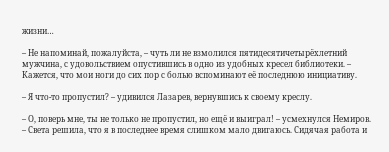жизни…

– Не напоминай, пожалуйста, – чуть ли не взмолился пятидесятичетырёхлетний мужчина, с удовольствием опустившись в одно из удобных кресел библиотеки. – Кажется, что мои ноги до сих пор с болью вспоминают её последнюю инициативу.

– Я что-то пропустил? – удивился Лазарев, вернувшись к своему креслу.

– О, поверь мне, ты не только не пропустил, но ещё и выиграл! – усмехнулся Немиров. – Света решила, что я в последнее время слишком мало двигаюсь. Сидячая работа и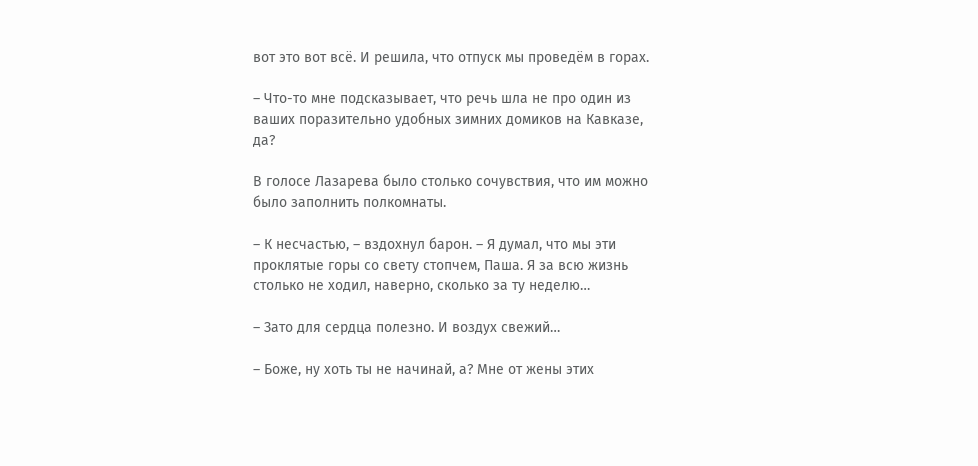вот это вот всё. И решила, что отпуск мы проведём в горах.

– Что-то мне подсказывает, что речь шла не про один из ваших поразительно удобных зимних домиков на Кавказе, да?

В голосе Лазарева было столько сочувствия, что им можно было заполнить полкомнаты.

– К несчастью, – вздохнул барон. – Я думал, что мы эти проклятые горы со свету стопчем, Паша. Я за всю жизнь столько не ходил, наверно, сколько за ту неделю…

– Зато для сердца полезно. И воздух свежий…

– Боже, ну хоть ты не начинай, а? Мне от жены этих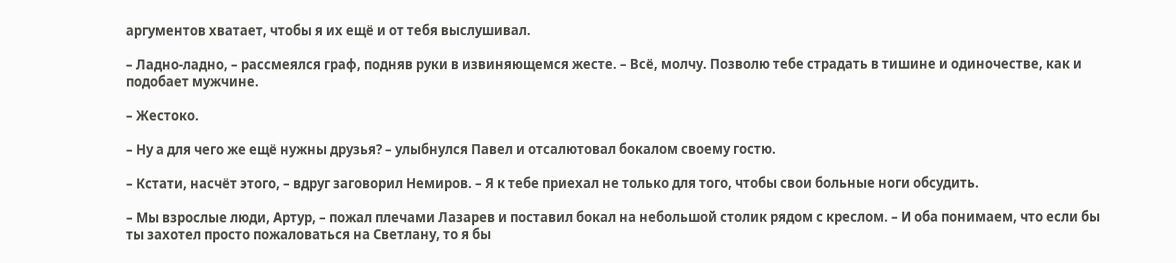аргументов хватает, чтобы я их ещё и от тебя выслушивал.

– Ладно-ладно, – рассмеялся граф, подняв руки в извиняющемся жесте. – Всё, молчу. Позволю тебе страдать в тишине и одиночестве, как и подобает мужчине.

– Жестоко.

– Ну а для чего же ещё нужны друзья? – улыбнулся Павел и отсалютовал бокалом своему гостю.

– Кстати, насчёт этого, – вдруг заговорил Немиров. – Я к тебе приехал не только для того, чтобы свои больные ноги обсудить.

– Мы взрослые люди, Артур, – пожал плечами Лазарев и поставил бокал на небольшой столик рядом с креслом. – И оба понимаем, что если бы ты захотел просто пожаловаться на Светлану, то я бы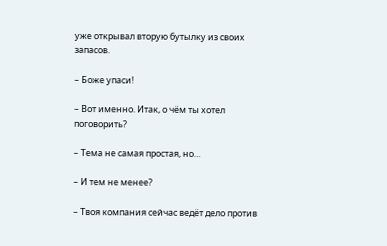уже открывал вторую бутылку из своих запасов.

– Боже упаси!

– Вот именно. Итак, о чём ты хотел поговорить?

– Тема не самая простая, но…

– И тем не менее?

– Твоя компания сейчас ведёт дело против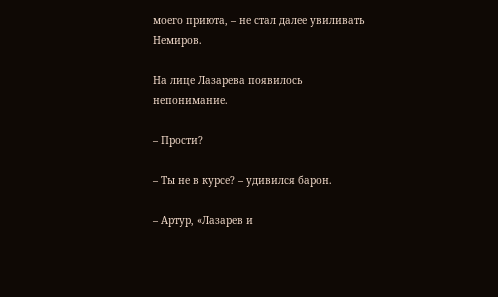моего приюта, – не стал далее увиливать Немиров.

На лице Лазарева появилось непонимание.

– Прости?

– Ты не в курсе? – удивился барон.

– Артур, «Лазарев и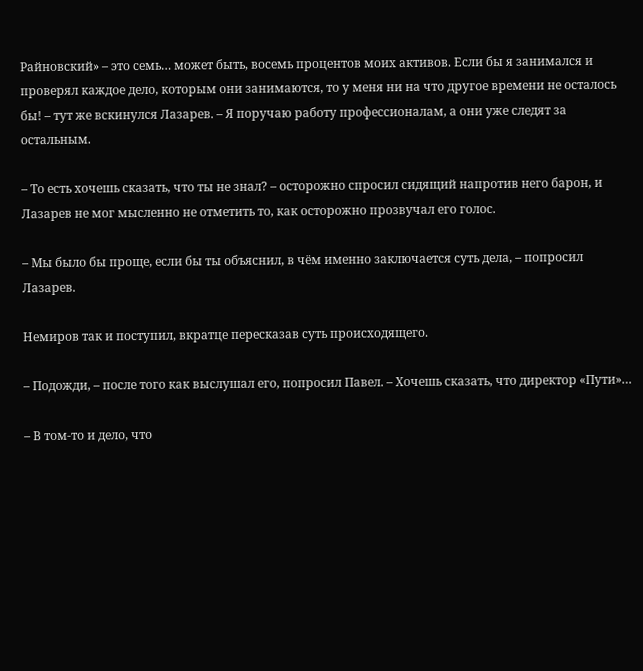Райновский» – это семь… может быть, восемь процентов моих активов. Если бы я занимался и проверял каждое дело, которым они занимаются, то у меня ни на что другое времени не осталось бы! – тут же вскинулся Лазарев. – Я поручаю работу профессионалам, а они уже следят за остальным.

– То есть хочешь сказать, что ты не знал? – осторожно спросил сидящий напротив него барон, и Лазарев не мог мысленно не отметить то, как осторожно прозвучал его голос.

– Мы было бы проще, если бы ты объяснил, в чём именно заключается суть дела, – попросил Лазарев.

Немиров так и поступил, вкратце пересказав суть происходящего.

– Подожди, – после того как выслушал его, попросил Павел. – Хочешь сказать, что директор «Пути»…

– В том-то и дело, что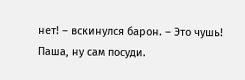нет! – вскинулся барон. – Это чушь! Паша, ну сам посуди.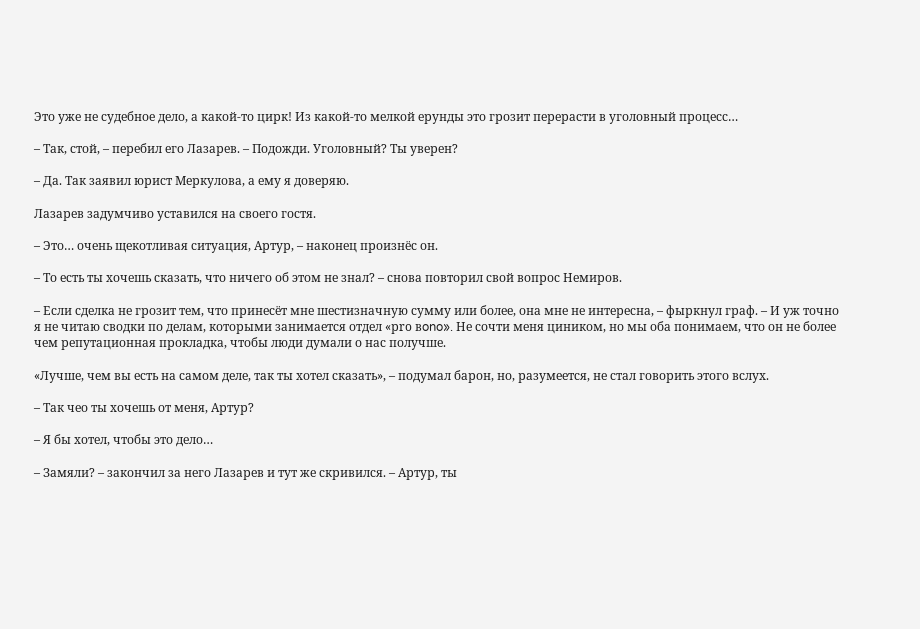Это уже не судебное дело, а какой-то цирк! Из какой-то мелкой ерунды это грозит перерасти в уголовный процесс…

– Так, стой, – перебил его Лазарев. – Подожди. Уголовный? Ты уверен?

– Да. Так заявил юрист Меркулова, а ему я доверяю.

Лазарев задумчиво уставился на своего гостя.

– Это… очень щекотливая ситуация, Артур, – наконец произнёс он.

– То есть ты хочешь сказать, что ничего об этом не знал? – снова повторил свой вопрос Немиров.

– Если сделка не грозит тем, что принесёт мне шестизначную сумму или более, она мне не интересна, – фыркнул граф. – И уж точно я не читаю сводки по делам, которыми занимается отдел «рro вono». Не сочти меня циником, но мы оба понимаем, что он не более чем репутационная прокладка, чтобы люди думали о нас получше.

«Лучше, чем вы есть на самом деле, так ты хотел сказать», – подумал барон, но, разумеется, не стал говорить этого вслух.

– Так чео ты хочешь от меня, Артур?

– Я бы хотел, чтобы это дело…

– Замяли? – закончил за него Лазарев и тут же скривился. – Артур, ты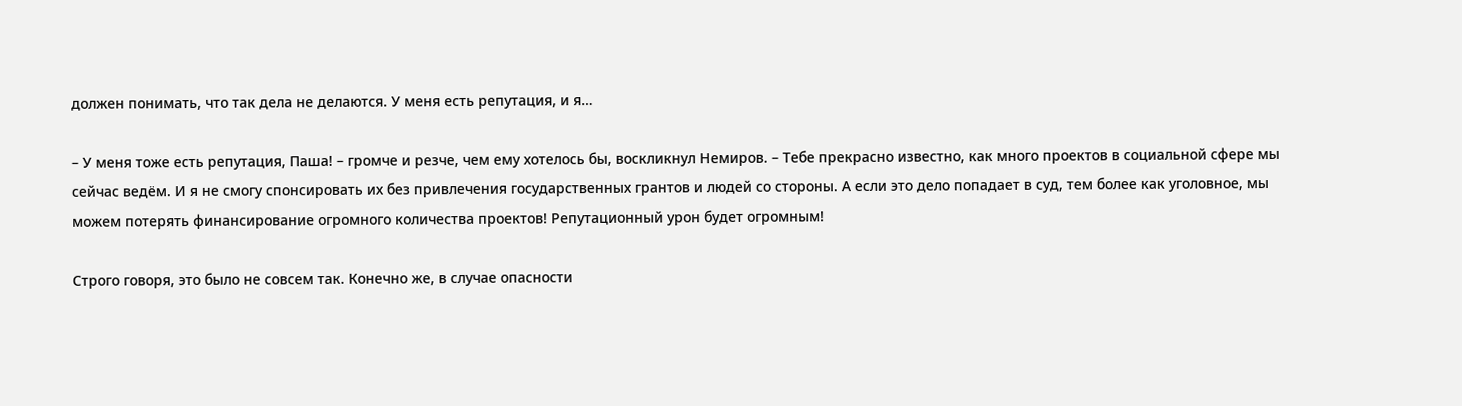должен понимать, что так дела не делаются. У меня есть репутация, и я…

– У меня тоже есть репутация, Паша! – громче и резче, чем ему хотелось бы, воскликнул Немиров. – Тебе прекрасно известно, как много проектов в социальной сфере мы сейчас ведём. И я не смогу спонсировать их без привлечения государственных грантов и людей со стороны. А если это дело попадает в суд, тем более как уголовное, мы можем потерять финансирование огромного количества проектов! Репутационный урон будет огромным!

Строго говоря, это было не совсем так. Конечно же, в случае опасности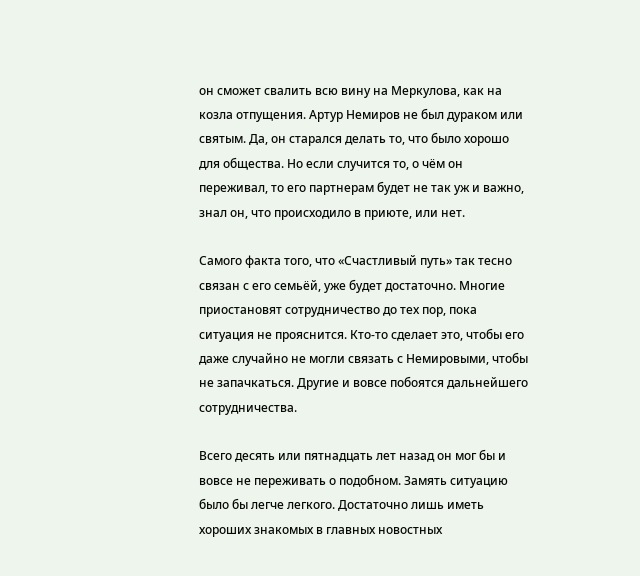он сможет свалить всю вину на Меркулова, как на козла отпущения. Артур Немиров не был дураком или святым. Да, он старался делать то, что было хорошо для общества. Но если случится то, о чём он переживал, то его партнерам будет не так уж и важно, знал он, что происходило в приюте, или нет.

Самого факта того, что «Счастливый путь» так тесно связан с его семьёй, уже будет достаточно. Многие приостановят сотрудничество до тех пор, пока ситуация не прояснится. Кто-то сделает это, чтобы его даже случайно не могли связать с Немировыми, чтобы не запачкаться. Другие и вовсе побоятся дальнейшего сотрудничества.

Всего десять или пятнадцать лет назад он мог бы и вовсе не переживать о подобном. Замять ситуацию было бы легче легкого. Достаточно лишь иметь хороших знакомых в главных новостных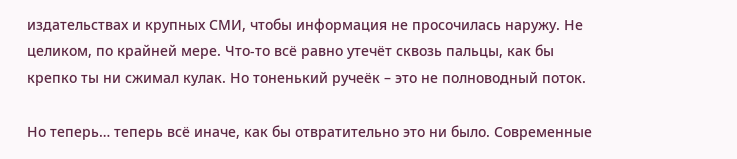издательствах и крупных СМИ, чтобы информация не просочилась наружу. Не целиком, по крайней мере. Что-то всё равно утечёт сквозь пальцы, как бы крепко ты ни сжимал кулак. Но тоненький ручеёк – это не полноводный поток.

Но теперь… теперь всё иначе, как бы отвратительно это ни было. Современные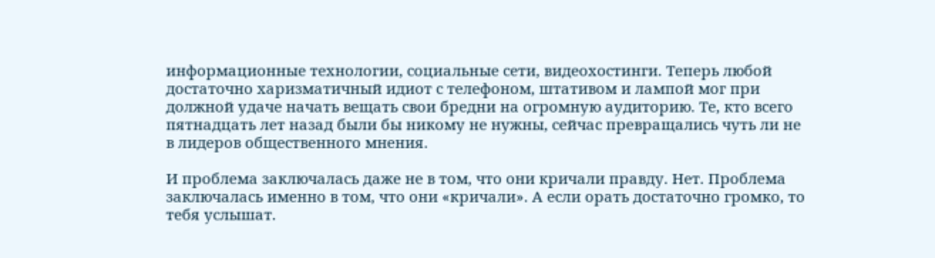информационные технологии, социальные сети, видеохостинги. Теперь любой достаточно харизматичный идиот с телефоном, штативом и лампой мог при должной удаче начать вещать свои бредни на огромную аудиторию. Те, кто всего пятнадцать лет назад были бы никому не нужны, сейчас превращались чуть ли не в лидеров общественного мнения.

И проблема заключалась даже не в том, что они кричали правду. Нет. Проблема заключалась именно в том, что они «кричали». А если орать достаточно громко, то тебя услышат.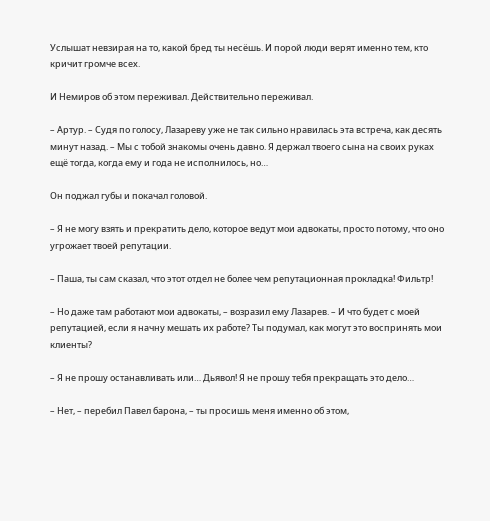Услышат невзирая на то, какой бред ты несёшь. И порой люди верят именно тем, кто кричит громче всех.

И Немиров об этом переживал. Действительно переживал.

– Артур. – Судя по голосу, Лазареву уже не так сильно нравилась эта встреча, как десять минут назад. – Мы с тобой знакомы очень давно. Я держал твоего сына на своих руках ещё тогда, когда ему и года не исполнилось, но…

Он поджал губы и покачал головой.

– Я не могу взять и прекратить дело, которое ведут мои адвокаты, просто потому, что оно угрожает твоей репутации.

– Паша, ты сам сказал, что этот отдел не более чем репутационная прокладка! Фильтр!

– Но даже там работают мои адвокаты, – возразил ему Лазарев. – И что будет с моей репутацией, если я начну мешать их работе? Ты подумал, как могут это воспринять мои клиенты?

– Я не прошу останавливать или… Дьявол! Я не прошу тебя прекращать это дело…

– Нет, – перебил Павел барона, – ты просишь меня именно об этом,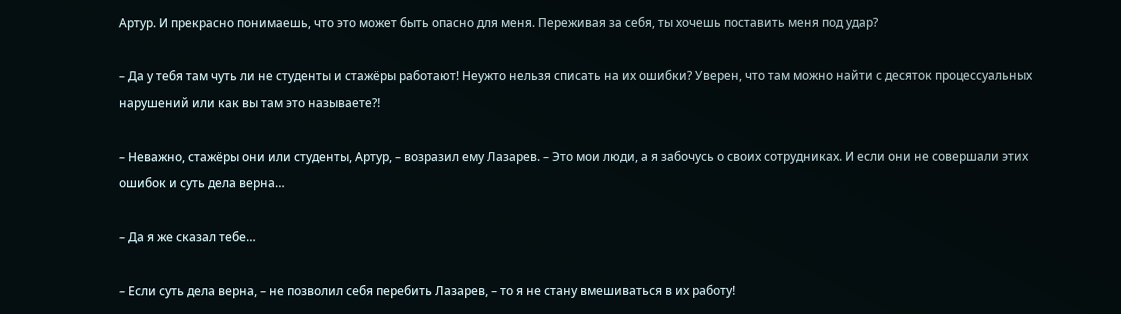Артур. И прекрасно понимаешь, что это может быть опасно для меня. Переживая за себя, ты хочешь поставить меня под удар?

– Да у тебя там чуть ли не студенты и стажёры работают! Неужто нельзя списать на их ошибки? Уверен, что там можно найти с десяток процессуальных нарушений или как вы там это называете⁈

– Неважно, стажёры они или студенты, Артур, – возразил ему Лазарев. – Это мои люди, а я забочусь о своих сотрудниках. И если они не совершали этих ошибок и суть дела верна…

– Да я же сказал тебе…

– Если суть дела верна, – не позволил себя перебить Лазарев, – то я не стану вмешиваться в их работу!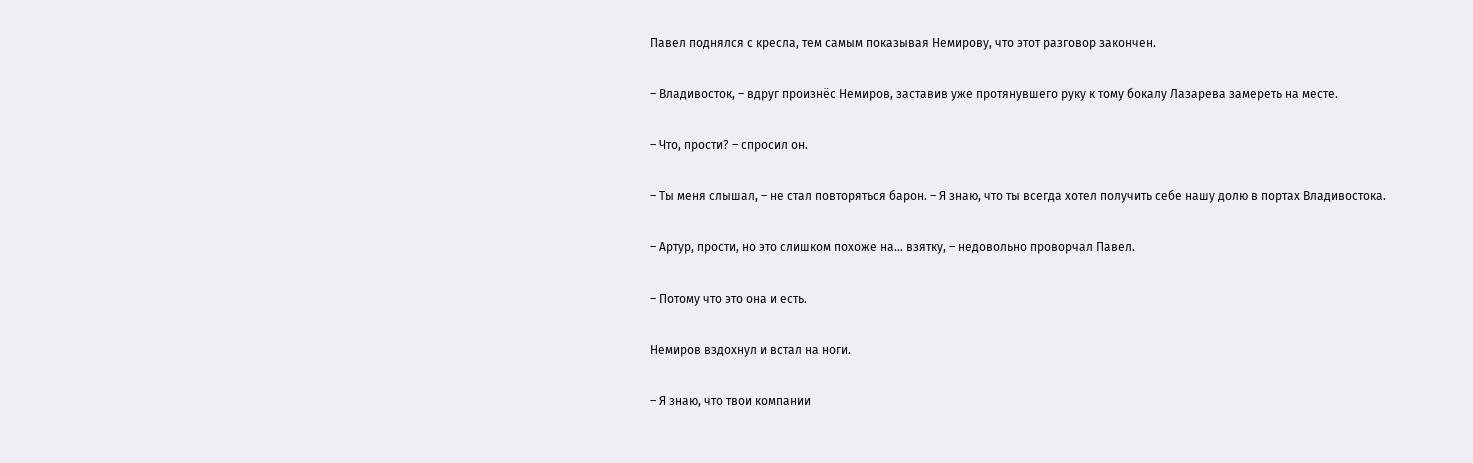Павел поднялся с кресла, тем самым показывая Немирову, что этот разговор закончен.

– Владивосток, – вдруг произнёс Немиров, заставив уже протянувшего руку к тому бокалу Лазарева замереть на месте.

– Что, прости? – спросил он.

– Ты меня слышал, – не стал повторяться барон. – Я знаю, что ты всегда хотел получить себе нашу долю в портах Владивостока.

– Артур, прости, но это слишком похоже на… взятку, – недовольно проворчал Павел.

– Потому что это она и есть.

Немиров вздохнул и встал на ноги.

– Я знаю, что твои компании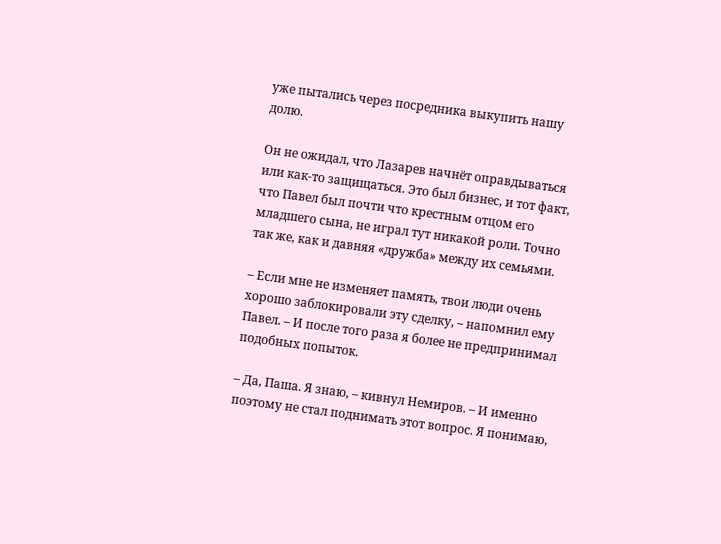уже пытались через посредника выкупить нашу долю.

Он не ожидал, что Лазарев начнёт оправдываться или как-то защищаться. Это был бизнес, и тот факт, что Павел был почти что крестным отцом его младшего сына, не играл тут никакой роли. Точно так же, как и давняя «дружба» между их семьями.

– Если мне не изменяет память, твои люди очень хорошо заблокировали эту сделку, – напомнил ему Павел. – И после того раза я более не предпринимал подобных попыток.

– Да, Паша. Я знаю, – кивнул Немиров. – И именно поэтому не стал поднимать этот вопрос. Я понимаю,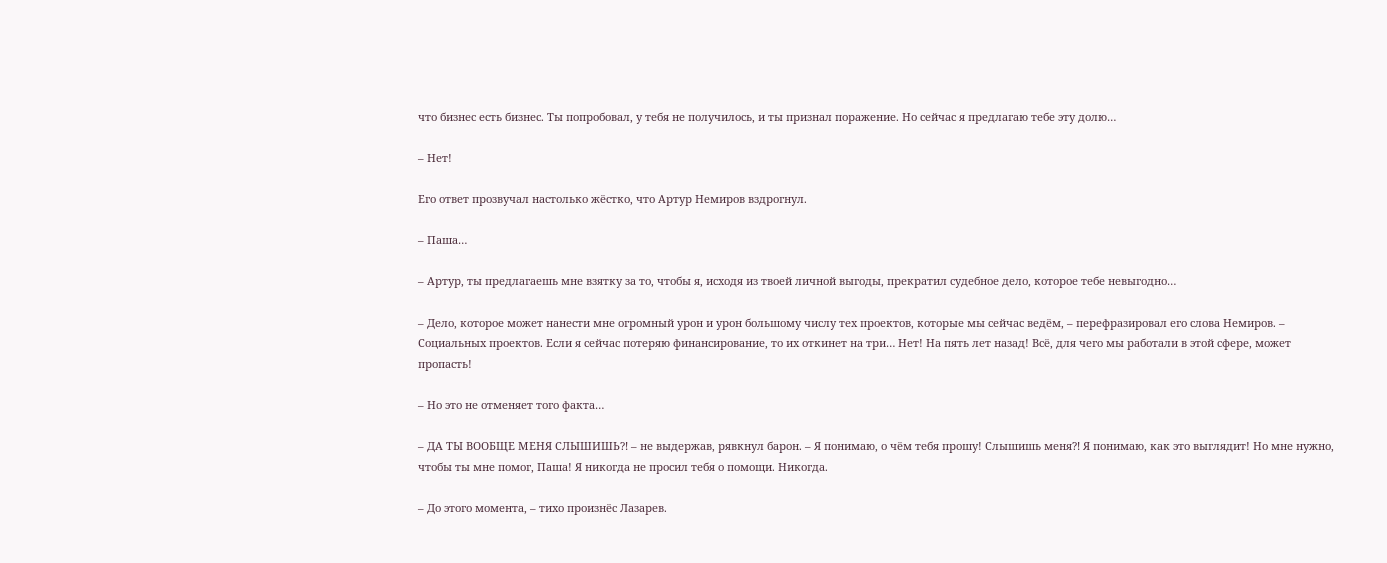что бизнес есть бизнес. Ты попробовал, у тебя не получилось, и ты признал поражение. Но сейчас я предлагаю тебе эту долю…

– Нет!

Его ответ прозвучал настолько жёстко, что Артур Немиров вздрогнул.

– Паша…

– Артур, ты предлагаешь мне взятку за то, чтобы я, исходя из твоей личной выгоды, прекратил судебное дело, которое тебе невыгодно…

– Дело, которое может нанести мне огромный урон и урон большому числу тех проектов, которые мы сейчас ведём, – перефразировал его слова Немиров. – Социальных проектов. Если я сейчас потеряю финансирование, то их откинет на три… Нет! На пять лет назад! Всё, для чего мы работали в этой сфере, может пропасть!

– Но это не отменяет того факта…

– ДА ТЫ ВООБЩЕ МЕНЯ СЛЫШИШЬ⁈ – не выдержав, рявкнул барон. – Я понимаю, о чём тебя прошу! Слышишь меня⁈ Я понимаю, как это выглядит! Но мне нужно, чтобы ты мне помог, Паша! Я никогда не просил тебя о помощи. Никогда.

– До этого момента, – тихо произнёс Лазарев.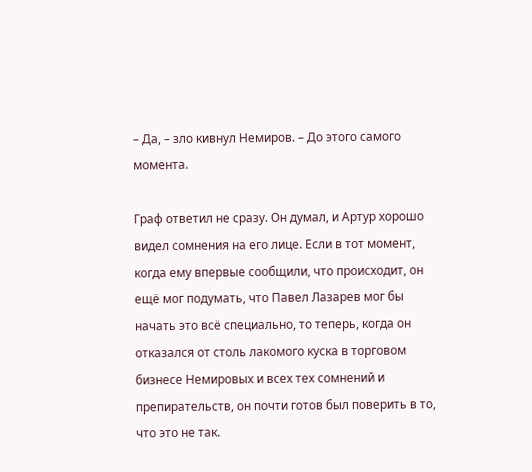– Да, – зло кивнул Немиров. – До этого самого момента.

Граф ответил не сразу. Он думал, и Артур хорошо видел сомнения на его лице. Если в тот момент, когда ему впервые сообщили, что происходит, он ещё мог подумать, что Павел Лазарев мог бы начать это всё специально, то теперь, когда он отказался от столь лакомого куска в торговом бизнесе Немировых и всех тех сомнений и препирательств, он почти готов был поверить в то, что это не так.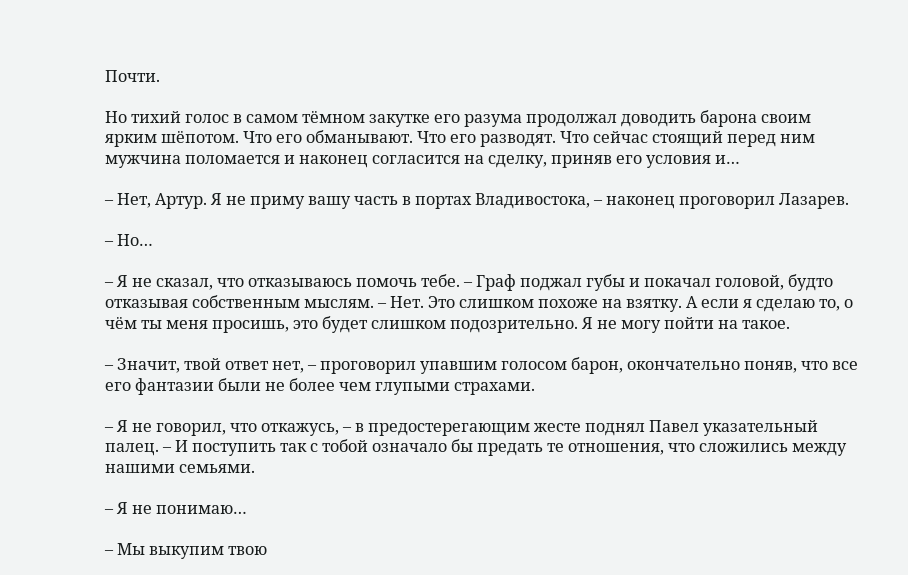Почти.

Но тихий голос в самом тёмном закутке его разума продолжал доводить барона своим ярким шёпотом. Что его обманывают. Что его разводят. Что сейчас стоящий перед ним мужчина поломается и наконец согласится на сделку, приняв его условия и…

– Нет, Артур. Я не приму вашу часть в портах Владивостока, – наконец проговорил Лазарев.

– Но…

– Я не сказал, что отказываюсь помочь тебе. – Граф поджал губы и покачал головой, будто отказывая собственным мыслям. – Нет. Это слишком похоже на взятку. А если я сделаю то, о чём ты меня просишь, это будет слишком подозрительно. Я не могу пойти на такое.

– Значит, твой ответ нет, – проговорил упавшим голосом барон, окончательно поняв, что все его фантазии были не более чем глупыми страхами.

– Я не говорил, что откажусь, – в предостерегающим жесте поднял Павел указательный палец. – И поступить так с тобой означало бы предать те отношения, что сложились между нашими семьями.

– Я не понимаю…

– Мы выкупим твою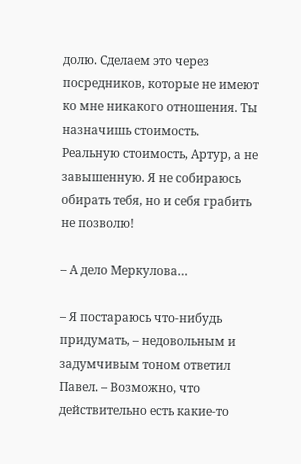долю. Сделаем это через посредников, которые не имеют ко мне никакого отношения. Ты назначишь стоимость. Реальную стоимость, Артур, а не завышенную. Я не собираюсь обирать тебя, но и себя грабить не позволю!

– А дело Меркулова…

– Я постараюсь что-нибудь придумать, – недовольным и задумчивым тоном ответил Павел. – Возможно, что действительно есть какие-то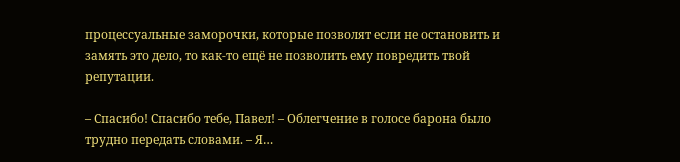процессуальные заморочки, которые позволят если не остановить и замять это дело, то как-то ещё не позволить ему повредить твой репутации.

– Спасибо! Спасибо тебе, Павел! – Облегчение в голосе барона было трудно передать словами. – Я…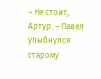– Не стоит, Артур. – Павел улыбнулся старому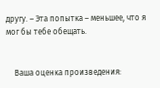другу. – Эта попытка – меньшее, что я мог бы тебе обещать.


    Ваша оценка произведения: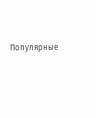Популярные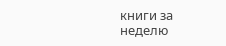книги за неделю